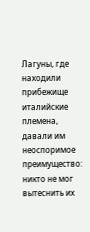Лагуны, где находили прибежище италийские племена, давали им неоспоримое преимущество: никто не мог вытеснить их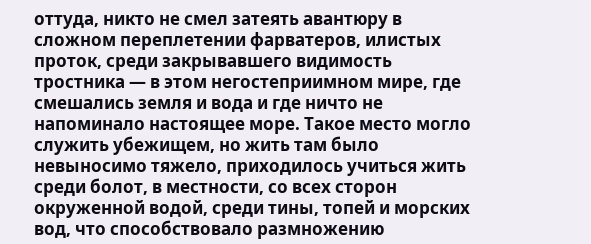оттуда, никто не смел затеять авантюру в сложном переплетении фарватеров, илистых проток, среди закрывавшего видимость тростника — в этом негостеприимном мире, где смешались земля и вода и где ничто не напоминало настоящее море. Такое место могло служить убежищем, но жить там было невыносимо тяжело, приходилось учиться жить среди болот, в местности, со всех сторон окруженной водой, среди тины, топей и морских вод, что способствовало размножению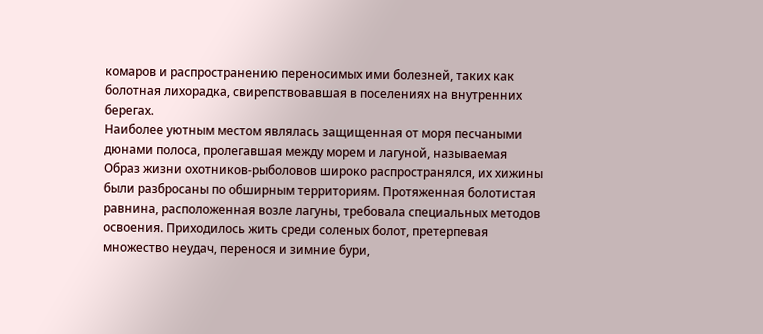комаров и распространению переносимых ими болезней, таких как болотная лихорадка, свирепствовавшая в поселениях на внутренних берегах.
Наиболее уютным местом являлась защищенная от моря песчаными дюнами полоса, пролегавшая между морем и лагуной, называемая
Образ жизни охотников-рыболовов широко распространялся, их хижины были разбросаны по обширным территориям. Протяженная болотистая равнина, расположенная возле лагуны, требовала специальных методов освоения. Приходилось жить среди соленых болот, претерпевая множество неудач, перенося и зимние бури,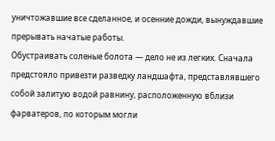уничтожавшие все сделанное, и осенние дожди, вынуждавшие прерывать начатые работы.
Обустраивать соленые болота — дело не из легких. Сначала предстояло привезти разведку ландшафта, представлявшего собой залитую водой равнину, расположенную вблизи фарватеров, по которым могли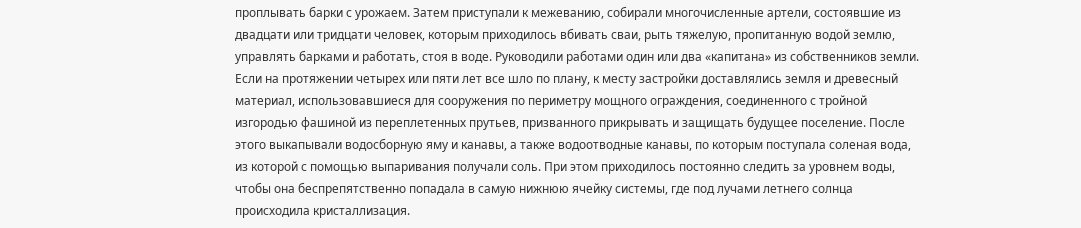проплывать барки с урожаем. Затем приступали к межеванию, собирали многочисленные артели, состоявшие из двадцати или тридцати человек, которым приходилось вбивать сваи, рыть тяжелую, пропитанную водой землю, управлять барками и работать, стоя в воде. Руководили работами один или два «капитана» из собственников земли. Если на протяжении четырех или пяти лет все шло по плану, к месту застройки доставлялись земля и древесный материал, использовавшиеся для сооружения по периметру мощного ограждения, соединенного с тройной изгородью фашиной из переплетенных прутьев, призванного прикрывать и защищать будущее поселение. После этого выкапывали водосборную яму и канавы, а также водоотводные канавы, по которым поступала соленая вода, из которой с помощью выпаривания получали соль. При этом приходилось постоянно следить за уровнем воды, чтобы она беспрепятственно попадала в самую нижнюю ячейку системы, где под лучами летнего солнца происходила кристаллизация.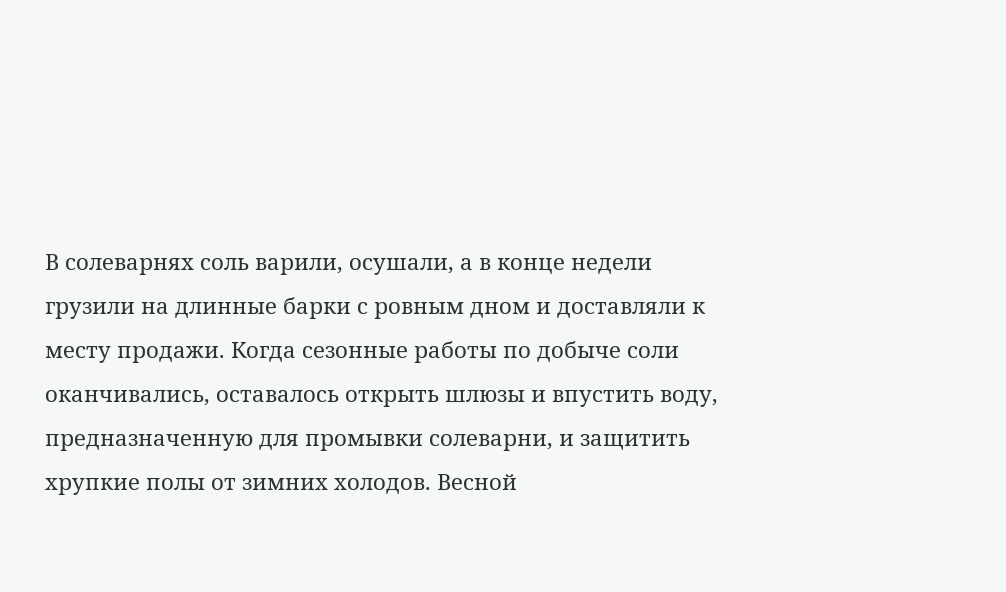В солеварнях соль варили, осушали, а в конце недели грузили на длинные барки с ровным дном и доставляли к месту продажи. Когда сезонные работы по добыче соли оканчивались, оставалось открыть шлюзы и впустить воду, предназначенную для промывки солеварни, и защитить хрупкие полы от зимних холодов. Весной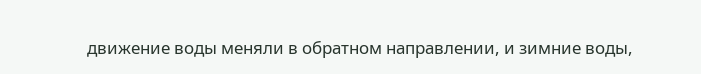движение воды меняли в обратном направлении, и зимние воды,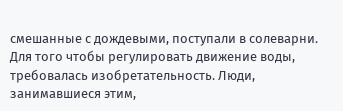смешанные с дождевыми, поступали в солеварни. Для того чтобы регулировать движение воды, требовалась изобретательность. Люди, занимавшиеся этим,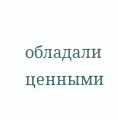обладали ценными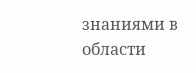знаниями в области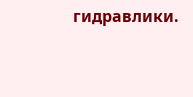гидравлики.